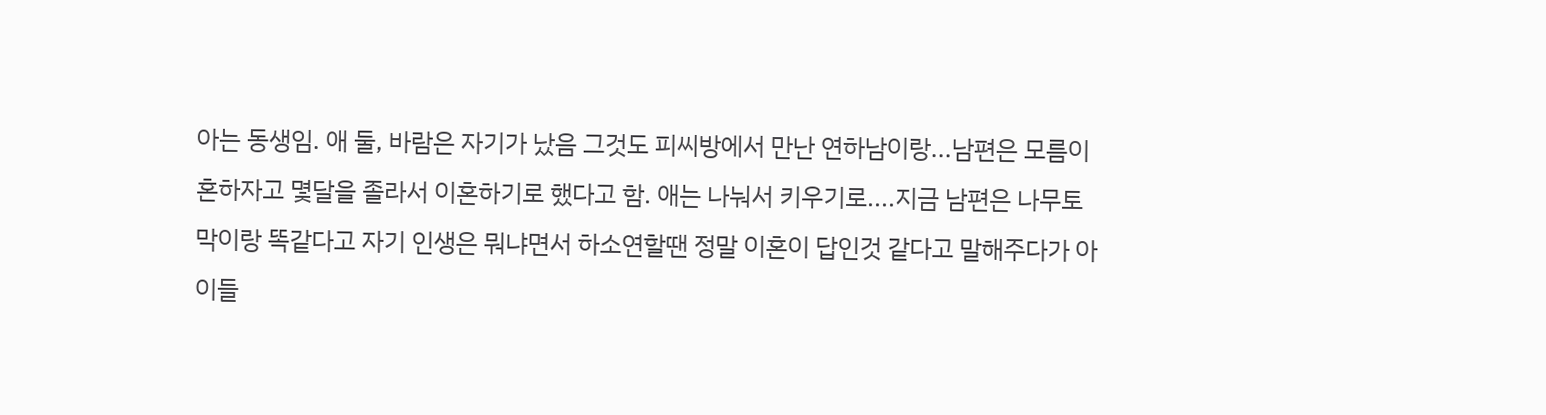아는 동생임. 애 둘, 바람은 자기가 났음 그것도 피씨방에서 만난 연하남이랑...남편은 모름이혼하자고 몇달을 졸라서 이혼하기로 했다고 함. 애는 나눠서 키우기로....지금 남편은 나무토막이랑 똑같다고 자기 인생은 뭐냐면서 하소연할땐 정말 이혼이 답인것 같다고 말해주다가 아이들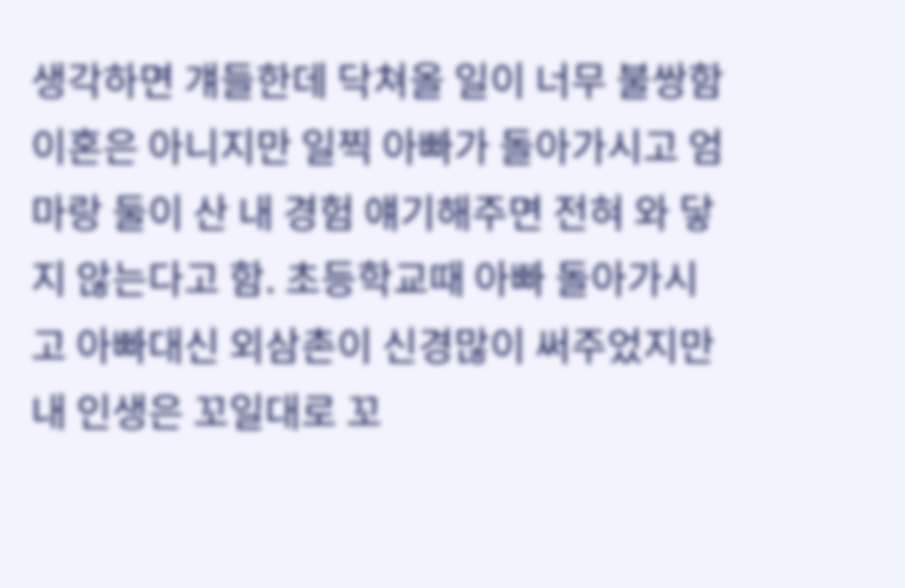생각하면 걔들한데 닥쳐올 일이 너무 불쌍함 이혼은 아니지만 일찍 아빠가 돌아가시고 엄마랑 둘이 산 내 경험 얘기해주면 전혀 와 닿지 않는다고 함. 초등학교때 아빠 돌아가시고 아빠대신 외삼촌이 신경많이 써주었지만 내 인생은 꼬일대로 꼬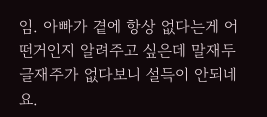임. 아빠가 곁에 항상 없다는게 어떤거인지 알려주고 싶은데 말재두 글재주가 없다보니 설득이 안되네요.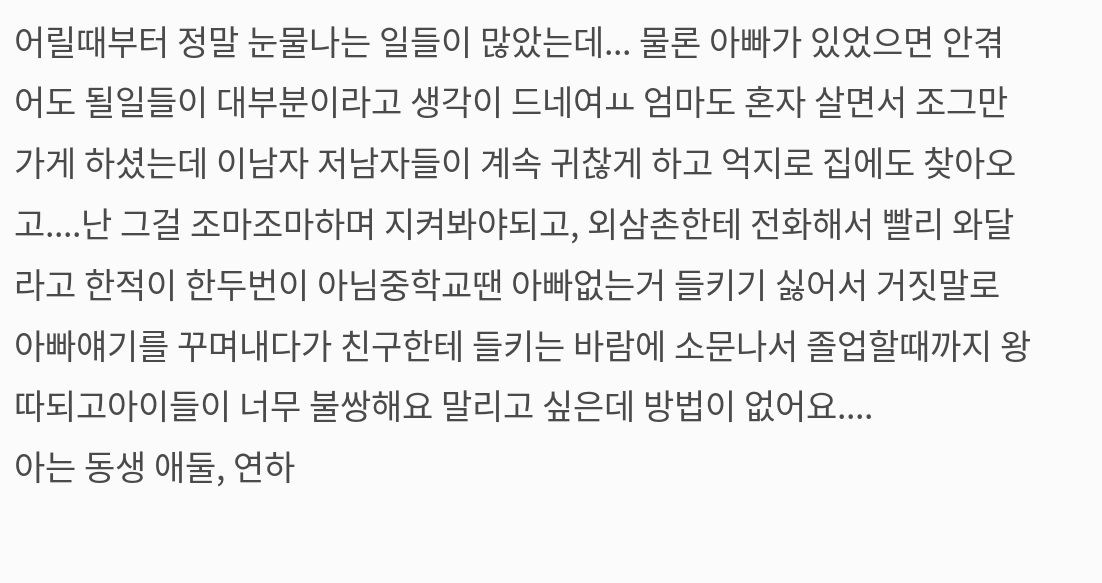어릴때부터 정말 눈물나는 일들이 많았는데... 물론 아빠가 있었으면 안겪어도 될일들이 대부분이라고 생각이 드네여ㅛ 엄마도 혼자 살면서 조그만 가게 하셨는데 이남자 저남자들이 계속 귀찮게 하고 억지로 집에도 찾아오고....난 그걸 조마조마하며 지켜봐야되고, 외삼촌한테 전화해서 빨리 와달라고 한적이 한두번이 아님중학교땐 아빠없는거 들키기 싫어서 거짓말로 아빠얘기를 꾸며내다가 친구한테 들키는 바람에 소문나서 졸업할때까지 왕따되고아이들이 너무 불쌍해요 말리고 싶은데 방법이 없어요....
아는 동생 애둘, 연하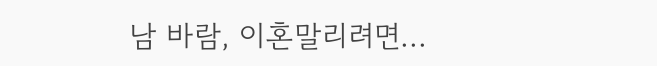남 바람, 이혼말리려면...